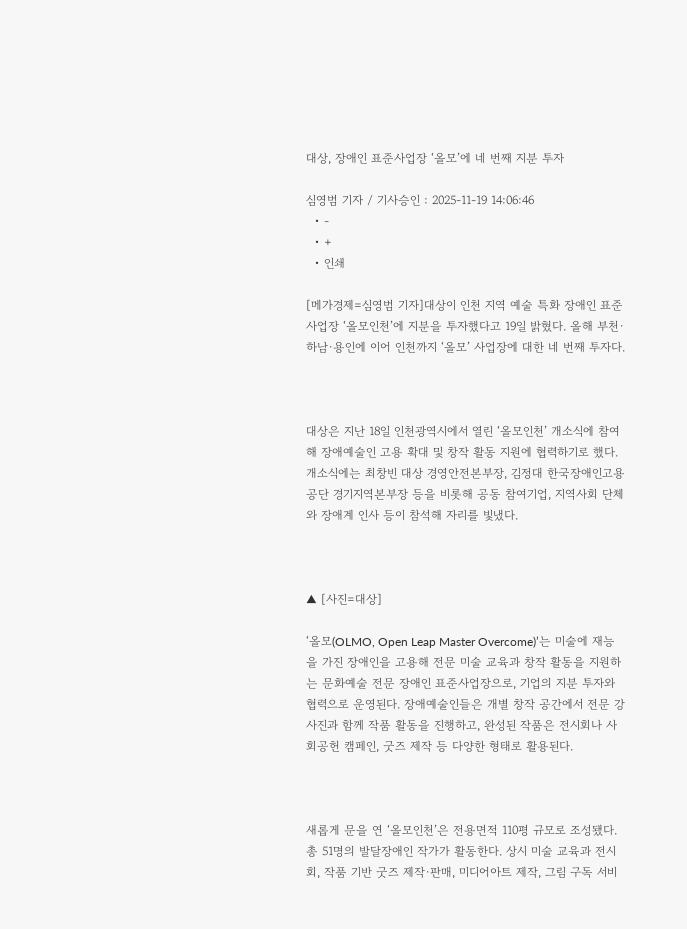대상, 장애인 표준사업장 ‘올모’에 네 번째 지분 투자

심영범 기자 / 기사승인 : 2025-11-19 14:06:46
  • -
  • +
  • 인쇄

[메가경제=심영범 기자]대상이 인천 지역 예술 특화 장애인 표준사업장 ‘올모인천’에 지분을 투자했다고 19일 밝혔다. 올해 부천·하남·용인에 이어 인천까지 ‘올모’ 사업장에 대한 네 번째 투자다.



대상은 지난 18일 인천광역시에서 열린 ‘올모인천’ 개소식에 참여해 장애예술인 고용 확대 및 창작 활동 지원에 협력하기로 했다. 개소식에는 최창빈 대상 경영안전본부장, 김정대 한국장애인고용공단 경기지역본부장 등을 비롯해 공동 참여기업, 지역사회 단체와 장애계 인사 등이 참석해 자리를 빛냈다.



▲ [사진=대상]

‘올모(OLMO, Open Leap Master Overcome)’는 미술에 재능을 가진 장애인을 고용해 전문 미술 교육과 창작 활동을 지원하는 문화예술 전문 장애인 표준사업장으로, 기업의 지분 투자와 협력으로 운영된다. 장애예술인들은 개별 창작 공간에서 전문 강사진과 함께 작품 활동을 진행하고, 완성된 작품은 전시회나 사회공헌 캠페인, 굿즈 제작 등 다양한 형태로 활용된다.



새롭게 문을 연 ‘올모인천’은 전용면적 110평 규모로 조성됐다. 총 51명의 발달장애인 작가가 활동한다. 상시 미술 교육과 전시회, 작품 기반 굿즈 제작·판매, 미디어아트 제작, 그림 구독 서비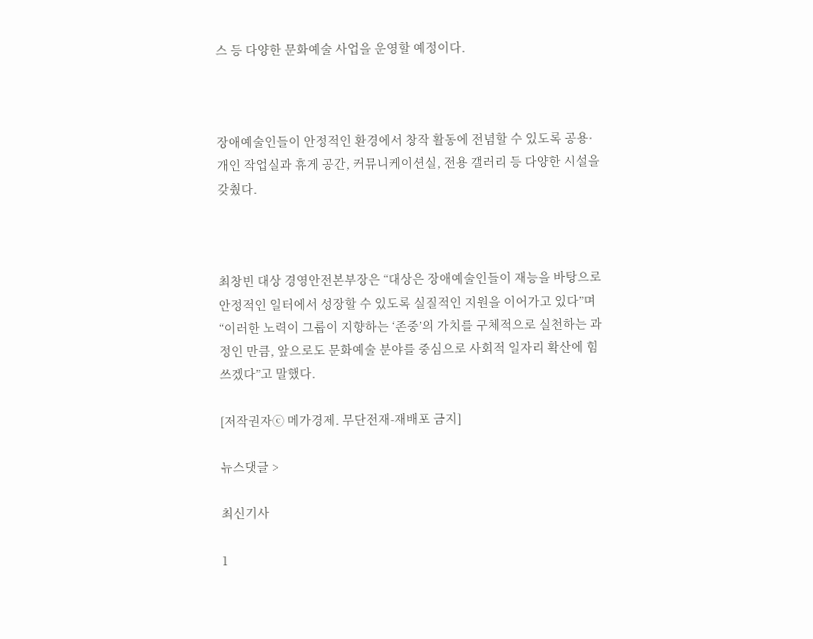스 등 다양한 문화예술 사업을 운영할 예정이다.



장애예술인들이 안정적인 환경에서 창작 활동에 전념할 수 있도록 공용·개인 작업실과 휴게 공간, 커뮤니케이션실, 전용 갤러리 등 다양한 시설을 갖췄다.



최창빈 대상 경영안전본부장은 “대상은 장애예술인들이 재능을 바탕으로 안정적인 일터에서 성장할 수 있도록 실질적인 지원을 이어가고 있다”며 “이러한 노력이 그룹이 지향하는 ‘존중’의 가치를 구체적으로 실천하는 과정인 만큼, 앞으로도 문화예술 분야를 중심으로 사회적 일자리 확산에 힘쓰겠다”고 말했다.

[저작권자ⓒ 메가경제. 무단전재-재배포 금지]

뉴스댓글 >

최신기사

1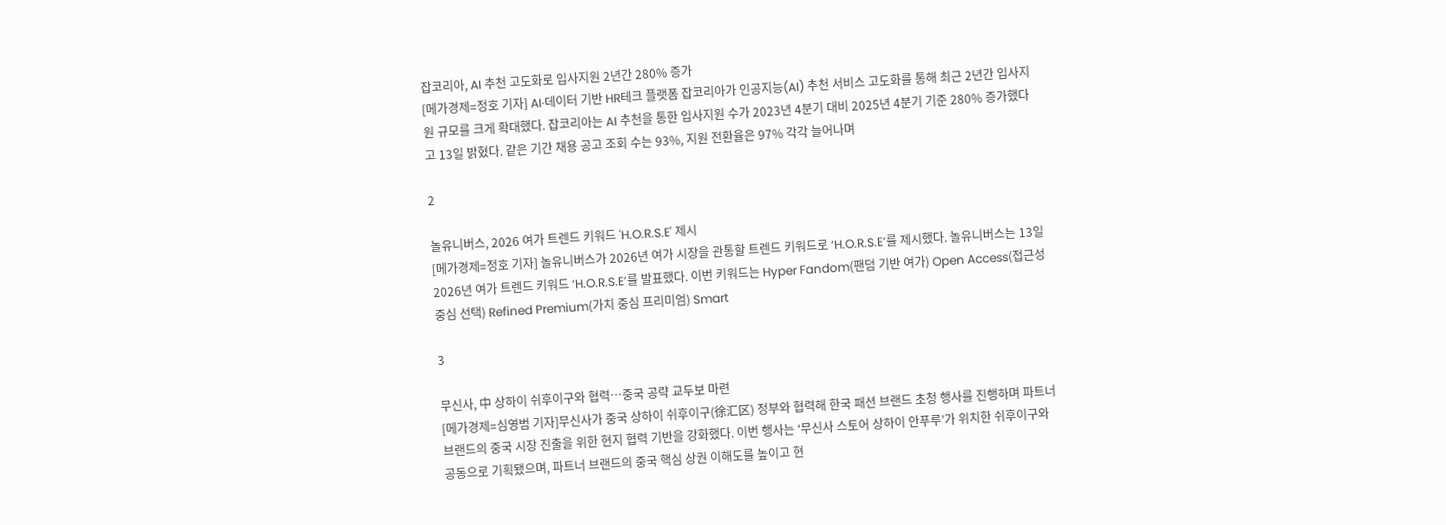잡코리아, AI 추천 고도화로 입사지원 2년간 280% 증가
[메가경제=정호 기자] AI·데이터 기반 HR테크 플랫폼 잡코리아가 인공지능(AI) 추천 서비스 고도화를 통해 최근 2년간 입사지원 규모를 크게 확대했다. 잡코리아는 AI 추천을 통한 입사지원 수가 2023년 4분기 대비 2025년 4분기 기준 280% 증가했다고 13일 밝혔다. 같은 기간 채용 공고 조회 수는 93%, 지원 전환율은 97% 각각 늘어나며

2

놀유니버스, 2026 여가 트렌드 키워드 'H.O.R.S.E' 제시
[메가경제=정호 기자] 놀유니버스가 2026년 여가 시장을 관통할 트렌드 키워드로 ‘H.O.R.S.E’를 제시했다. 놀유니버스는 13일 2026년 여가 트렌드 키워드 ‘H.O.R.S.E’를 발표했다. 이번 키워드는 Hyper Fandom(팬덤 기반 여가) Open Access(접근성 중심 선택) Refined Premium(가치 중심 프리미엄) Smart

3

무신사, 中 상하이 쉬후이구와 협력…중국 공략 교두보 마련
[메가경제=심영범 기자]무신사가 중국 상하이 쉬후이구(徐汇区) 정부와 협력해 한국 패션 브랜드 초청 행사를 진행하며 파트너 브랜드의 중국 시장 진출을 위한 현지 협력 기반을 강화했다. 이번 행사는 ‘무신사 스토어 상하이 안푸루’가 위치한 쉬후이구와 공동으로 기획됐으며, 파트너 브랜드의 중국 핵심 상권 이해도를 높이고 현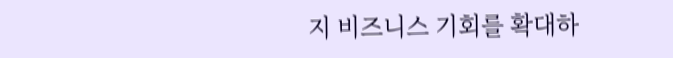지 비즈니스 기회를 확대하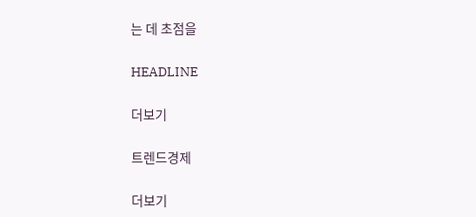는 데 초점을

HEADLINE

더보기

트렌드경제

더보기